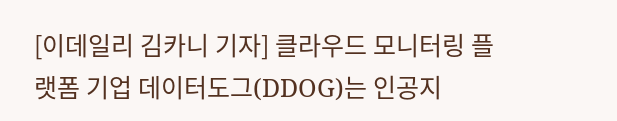[이데일리 김카니 기자] 클라우드 모니터링 플랫폼 기업 데이터도그(DDOG)는 인공지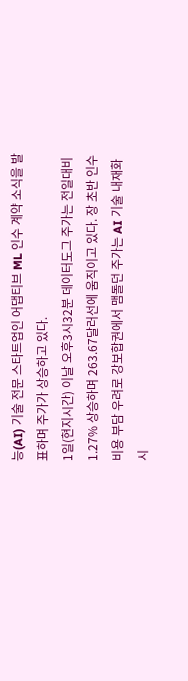능(AI) 기술 전문 스타트업인 어댑티브 ML 인수 계약 소식을 발표하며 주가가 상승하고 있다.
1일(현지시간) 이날 오후3시32분 데이터도그 주가는 전일대비 1.27% 상승하며 263.67달러선에 움직이고 있다. 장 초반 인수 비용 부담 우려로 강보합권에서 맴돌던 주가는 AI 기술 내재화 시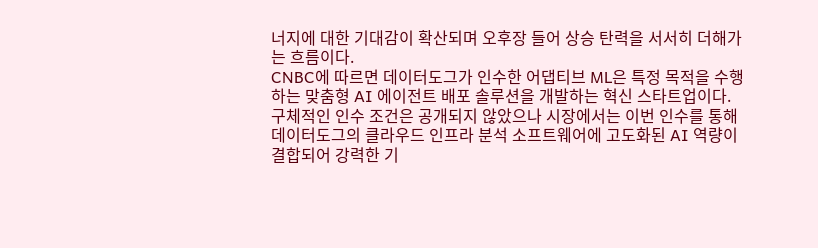너지에 대한 기대감이 확산되며 오후장 들어 상승 탄력을 서서히 더해가는 흐름이다.
CNBC에 따르면 데이터도그가 인수한 어댑티브 ML은 특정 목적을 수행하는 맞춤형 AI 에이전트 배포 솔루션을 개발하는 혁신 스타트업이다.
구체적인 인수 조건은 공개되지 않았으나 시장에서는 이번 인수를 통해 데이터도그의 클라우드 인프라 분석 소프트웨어에 고도화된 AI 역량이 결합되어 강력한 기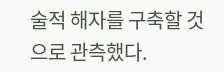술적 해자를 구축할 것으로 관측했다.